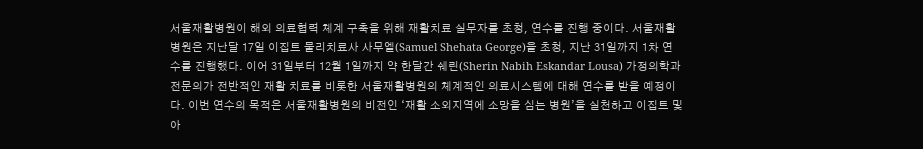서울재활병원이 해외 의료협력 체계 구축을 위해 재활치료 실무자를 초청, 연수를 진행 중이다. 서울재활병원은 지난달 17일 이집트 물리치료사 사무엘(Samuel Shehata George)을 초청, 지난 31일까지 1차 연수를 진행했다. 이어 31일부터 12월 1일까지 약 한달간 쉐린(Sherin Nabih Eskandar Lousa) 가정의학과 전문의가 전반적인 재활 치료를 비롯한 서울재활병원의 체계적인 의료시스템에 대해 연수를 받을 예정이다. 이번 연수의 목적은 서울재활병원의 비전인 ‘재활 소외지역에 소망을 심는 병원’을 실천하고 이집트 및 아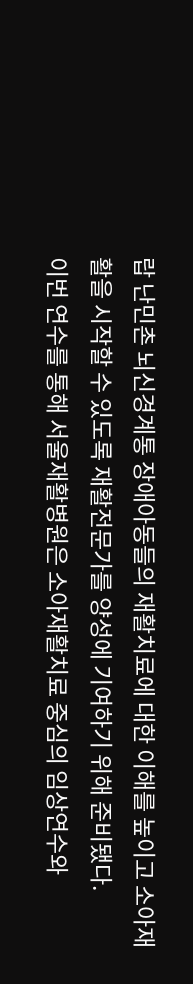랍 난민촌 뇌신경계통 장애아동들의 재활치료에 대한 이해를 높이고 소아재활을 시작할 수 있도록 재활전문가를 양성에 기여하기 위해 준비됐다.
이번 연수를 통해 서울재활병원은 소아재활치료 중심의 임상연수와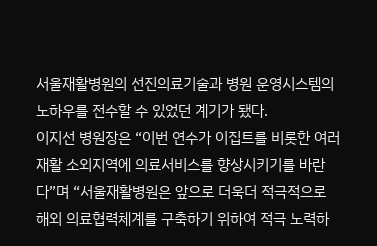서울재활병원의 선진의료기술과 병원 운영시스템의 노하우를 전수할 수 있었던 계기가 됐다.
이지선 병원장은 “이번 연수가 이집트를 비롯한 여러 재활 소외지역에 의료서비스를 향상시키기를 바란다”며 “서울재활병원은 앞으로 더욱더 적극적으로 해외 의료협력체계를 구축하기 위하여 적극 노력하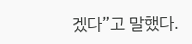겠다”고 말했다.